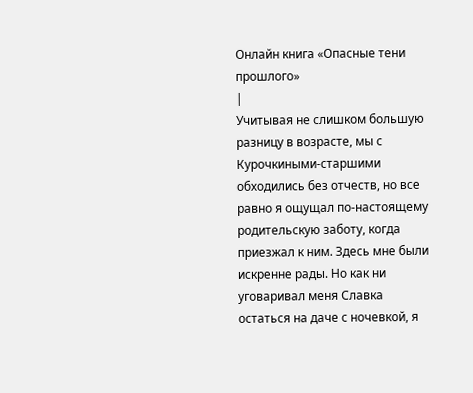Онлайн книга «Опасные тени прошлого»
|
Учитывая не слишком большую разницу в возрасте, мы с Курочкиными-старшими обходились без отчеств, но все равно я ощущал по-настоящему родительскую заботу, когда приезжал к ним. Здесь мне были искренне рады. Но как ни уговаривал меня Славка остаться на даче с ночевкой, я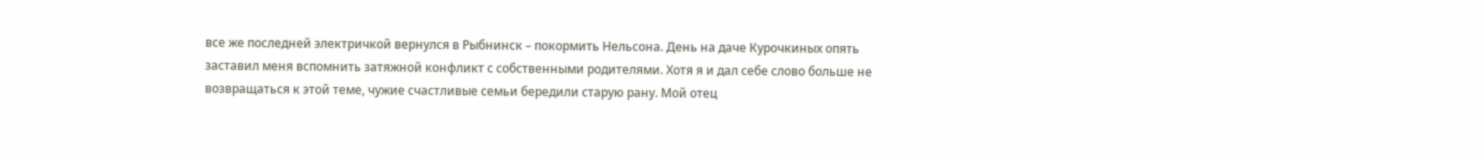все же последней электричкой вернулся в Рыбнинск – покормить Нельсона. День на даче Курочкиных опять заставил меня вспомнить затяжной конфликт с собственными родителями. Хотя я и дал себе слово больше не возвращаться к этой теме, чужие счастливые семьи бередили старую рану. Мой отец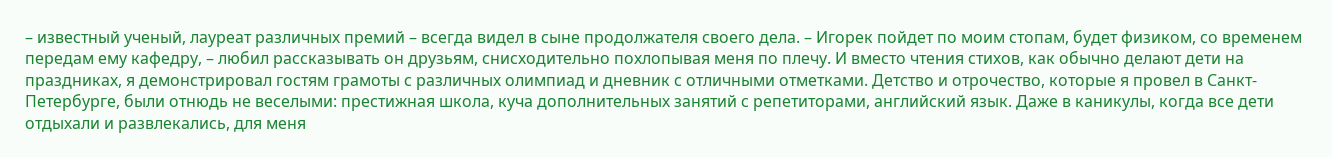– известный ученый, лауреат различных премий – всегда видел в сыне продолжателя своего дела. – Игорек пойдет по моим стопам, будет физиком, со временем передам ему кафедру, – любил рассказывать он друзьям, снисходительно похлопывая меня по плечу. И вместо чтения стихов, как обычно делают дети на праздниках, я демонстрировал гостям грамоты с различных олимпиад и дневник с отличными отметками. Детство и отрочество, которые я провел в Санкт-Петербурге, были отнюдь не веселыми: престижная школа, куча дополнительных занятий с репетиторами, английский язык. Даже в каникулы, когда все дети отдыхали и развлекались, для меня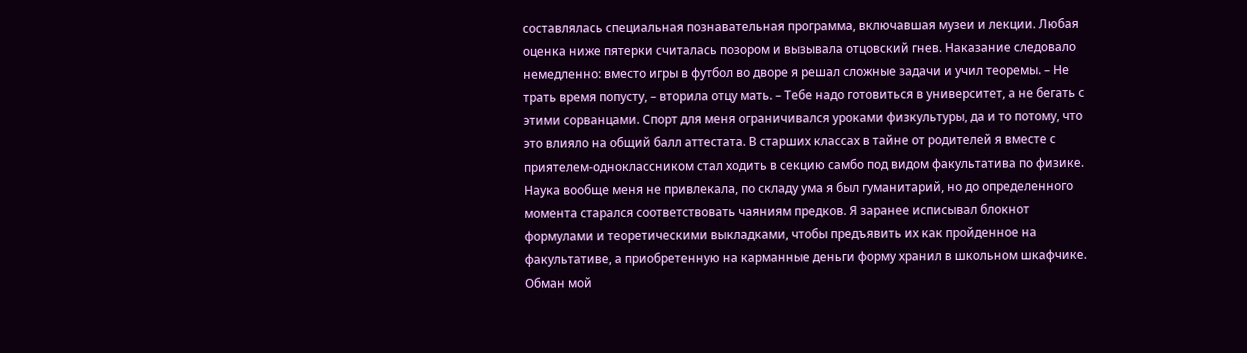составлялась специальная познавательная программа, включавшая музеи и лекции. Любая оценка ниже пятерки считалась позором и вызывала отцовский гнев. Наказание следовало немедленно: вместо игры в футбол во дворе я решал сложные задачи и учил теоремы. – Не трать время попусту, – вторила отцу мать. – Тебе надо готовиться в университет, а не бегать с этими сорванцами. Спорт для меня ограничивался уроками физкультуры, да и то потому, что это влияло на общий балл аттестата. В старших классах в тайне от родителей я вместе с приятелем-одноклассником стал ходить в секцию самбо под видом факультатива по физике. Наука вообще меня не привлекала, по складу ума я был гуманитарий, но до определенного момента старался соответствовать чаяниям предков. Я заранее исписывал блокнот формулами и теоретическими выкладками, чтобы предъявить их как пройденное на факультативе, а приобретенную на карманные деньги форму хранил в школьном шкафчике. Обман мой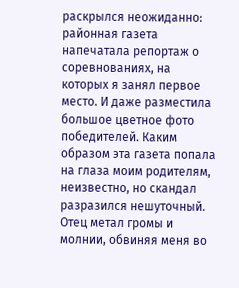раскрылся неожиданно: районная газета напечатала репортаж о соревнованиях, на которых я занял первое место. И даже разместила большое цветное фото победителей. Каким образом эта газета попала на глаза моим родителям, неизвестно, но скандал разразился нешуточный. Отец метал громы и молнии, обвиняя меня во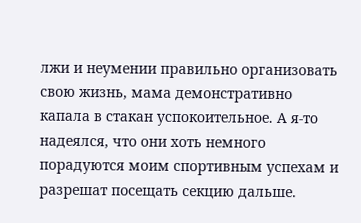лжи и неумении правильно организовать свою жизнь, мама демонстративно капала в стакан успокоительное. А я-то надеялся, что они хоть немного порадуются моим спортивным успехам и разрешат посещать секцию дальше.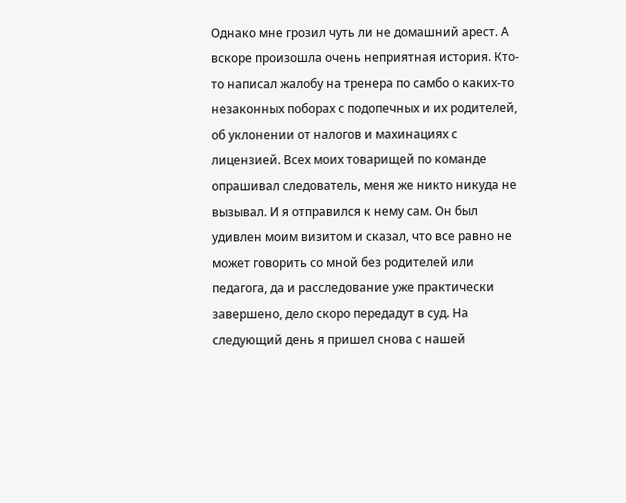Однако мне грозил чуть ли не домашний арест. А вскоре произошла очень неприятная история. Кто-то написал жалобу на тренера по самбо о каких-то незаконных поборах с подопечных и их родителей, об уклонении от налогов и махинациях с лицензией. Всех моих товарищей по команде опрашивал следователь, меня же никто никуда не вызывал. И я отправился к нему сам. Он был удивлен моим визитом и сказал, что все равно не может говорить со мной без родителей или педагога, да и расследование уже практически завершено, дело скоро передадут в суд. На следующий день я пришел снова с нашей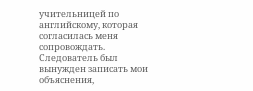учительницей по английскому, которая согласилась меня сопровождать. Следователь был вынужден записать мои объяснения,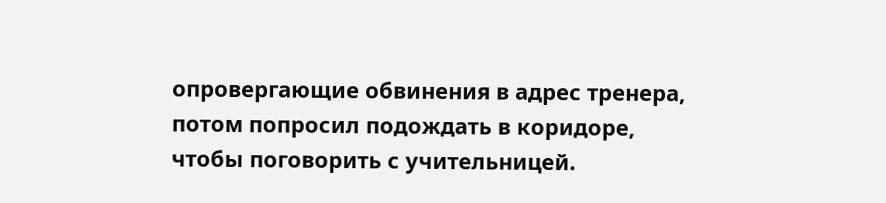опровергающие обвинения в адрес тренера, потом попросил подождать в коридоре, чтобы поговорить с учительницей.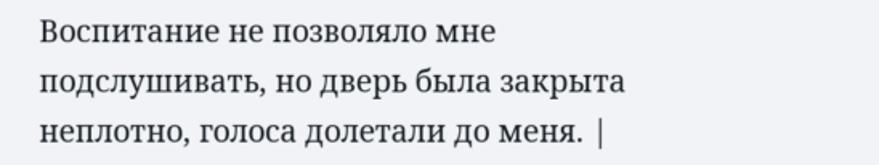Воспитание не позволяло мне подслушивать, но дверь была закрыта неплотно, голоса долетали до меня. |